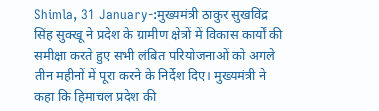Shimla, 31 January-:मुख्यमंत्री ठाकुर सुखविंद्र सिंह सुक्खू ने प्रदेश के ग्रामीण क्षेत्रों में विकास कार्यों की समीक्षा करते हुए सभी लंबित परियोजनाओं को अगले तीन महीनों में पूरा करने के निर्देश दिए। मुख्यमंत्री ने कहा कि हिमाचल प्रदेश की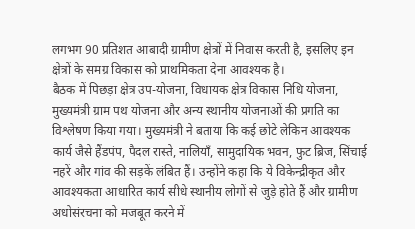लगभग 90 प्रतिशत आबादी ग्रामीण क्षेत्रों में निवास करती है, इसलिए इन क्षेत्रों के समग्र विकास को प्राथमिकता देना आवश्यक है।
बैठक में पिछड़ा क्षेत्र उप-योजना, विधायक क्षेत्र विकास निधि योजना, मुख्यमंत्री ग्राम पथ योजना और अन्य स्थानीय योजनाओं की प्रगति का विश्लेषण किया गया। मुख्यमंत्री ने बताया कि कई छोटे लेकिन आवश्यक कार्य जैसे हैंडपंप, पैदल रास्ते, नालियाँ, सामुदायिक भवन, फुट ब्रिज, सिंचाई नहरें और गांव की सड़कें लंबित हैं। उन्होंने कहा कि ये विकेन्द्रीकृत और आवश्यकता आधारित कार्य सीधे स्थानीय लोगों से जुड़े होते हैं और ग्रामीण अधोसंरचना को मजबूत करने में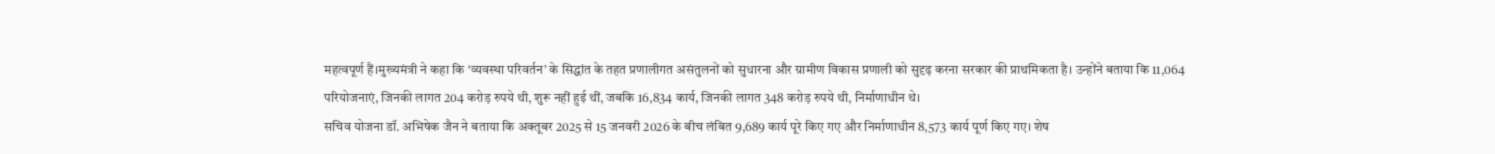महत्वपूर्ण हैं।मुख्यमंत्री ने कहा कि ‘व्यवस्था परिवर्तन’ के सिद्धांत के तहत प्रणालीगत असंतुलनों को सुधारना और ग्रामीण विकास प्रणाली को सुदृढ़ करना सरकार की प्राथमिकता है। उन्होंने बताया कि 11,064 परियोजनाएं, जिनकी लागत 204 करोड़ रुपये थी, शुरू नहीं हुई थीं, जबकि 16,834 कार्य, जिनकी लागत 348 करोड़ रुपये थी, निर्माणाधीन थे।
सचिव योजना डॉ. अभिषेक जैन ने बताया कि अक्तूबर 2025 से 15 जनवरी 2026 के बीच लंबित 9,689 कार्य पूरे किए गए और निर्माणाधीन 8,573 कार्य पूर्ण किए गए। शेष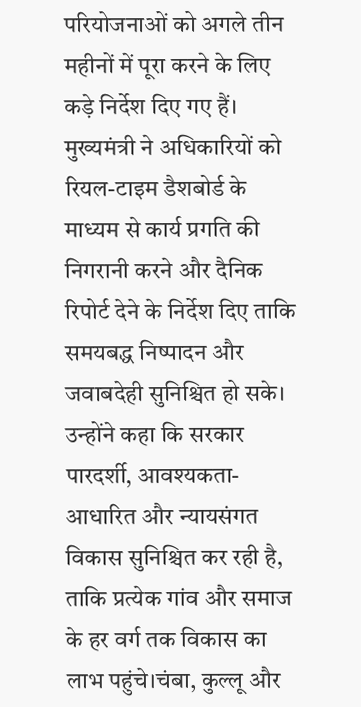परियोजनाओं को अगले तीन महीनों में पूरा करने के लिए कड़े निर्देश दिए गए हैं।
मुख्यमंत्री ने अधिकारियों को रियल-टाइम डैशबोर्ड के माध्यम से कार्य प्रगति की निगरानी करने और दैनिक रिपोर्ट देने के निर्देश दिए ताकि समयबद्ध निष्पादन और जवाबदेही सुनिश्चित हो सके। उन्होंने कहा कि सरकार पारदर्शी, आवश्यकता-आधारित और न्यायसंगत विकास सुनिश्चित कर रही है, ताकि प्रत्येक गांव और समाज के हर वर्ग तक विकास का लाभ पहुंचे।चंबा, कुल्लू और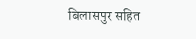बिलासपुर सहित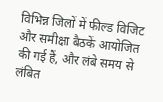विभिन्न जिलों में फील्ड विजिट और समीक्षा बैठकें आयोजित की गई हैं, और लंबे समय से लंबित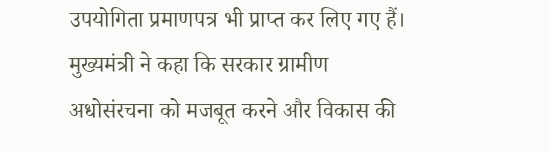उपयोगिता प्रमाणपत्र भी प्राप्त कर लिए गए हैं। मुख्यमंत्री ने कहा कि सरकार ग्रामीण अधोसंरचना को मजबूत करने और विकास की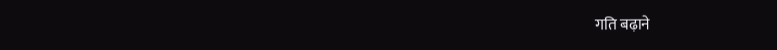गति बढ़ाने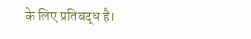के लिए प्रतिबद्ध है।